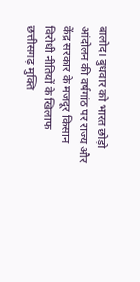बालोद। बुधवार को भारत छोड़ो आंदोलन की वर्षगांठ पर राज्य और केंद्र सरकार के मजदूर किसान विरोधी नीतियों के खिलाफ छत्तीसगढ़ मुक्ति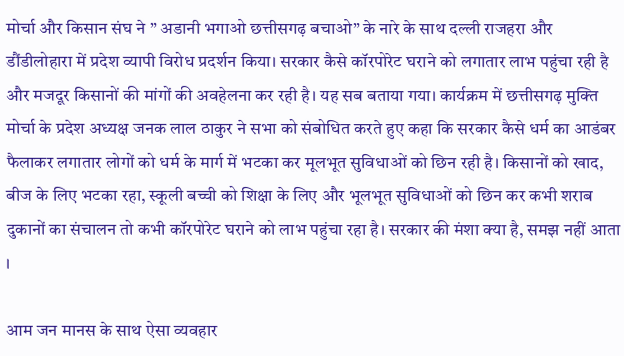मोर्चा और किसान संघ ने ” अडानी भगाओ छत्तीसगढ़ बचाओ” के नारे के साथ दल्ली राजहरा और डौंडीलोहारा में प्रदेश व्यापी विरोध प्रदर्शन किया। सरकार कैसे कॉरपोरेट घराने को लगातार लाभ पहुंचा रही है और मजदूर किसानों की मांगों की अवहेलना कर रही है। यह सब बताया गया। कार्यक्रम में छत्तीसगढ़ मुक्ति मोर्चा के प्रदेश अध्यक्ष जनक लाल ठाकुर ने सभा को संबोधित करते हुए कहा कि सरकार कैसे धर्म का आडंबर फैलाकर लगातार लोगों को धर्म के मार्ग में भटका कर मूलभूत सुविधाओं को छिन रही है। किसानों को खाद, बीज के लिए भटका रहा, स्कूली बच्ची को शिक्षा के लिए और भूलभूत सुविधाओं को छिन कर कभी शराब दुकानों का संचालन तो कभी कॉरपोरेट घराने को लाभ पहुंचा रहा है। सरकार की मंशा क्या है, समझ नहीं आता ।

आम जन मानस के साथ ऐसा व्यवहार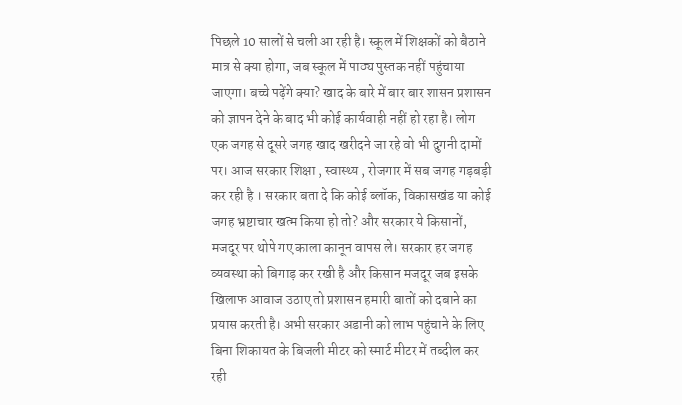पिछले 10 सालों से चली आ रही है। स्कूल में शिक्षकों को बैठाने मात्र से क्या होगा, जब स्कूल में पाठ्य पुस्तक नहीं पहुंचाया जाएगा। बच्चे पढ़ेंगे क्या? खाद के बारे में बार बार शासन प्रशासन को ज्ञापन देने के बाद भी कोई कार्यवाही नहीं हो रहा है। लोग एक जगह से दूसरे जगह खाद खरीदने जा रहे वो भी दुगनी दामों पर। आज सरकार शिक्षा , स्वास्थ्य , रोजगार में सब जगह गड़बड़ी कर रही है । सरकार बता दे कि कोई ब्लॉक, विकासखंड या कोई जगह भ्रष्टाचार खत्म किया हो तो? और सरकार ये किसानों, मजदूर पर थोपे गए काला कानून वापस ले। सरकार हर जगह व्यवस्था को बिगाड़ कर रखी है और किसान मजदूर जब इसके खिलाफ आवाज उठाए तो प्रशासन हमारी बातों को दबाने का प्रयास करती है। अभी सरकार अडानी को लाभ पहुंचाने के लिए बिना शिकायत के बिजली मीटर को स्मार्ट मीटर में तब्दील कर रही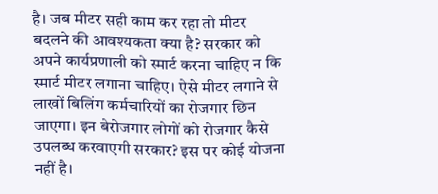है। जब मीटर सही काम कर रहा तो मीटर बदलने की आवश्यकता क्या है? सरकार को अपने कार्यप्रणाली को स्मार्ट करना चाहिए न कि स्मार्ट मीटर लगाना चाहिए। ऐसे मीटर लगाने से लाखों बिलिंग कर्मचारियों का रोजगार छिन जाएगा। इन बेरोजगार लोगों को रोजगार कैसे उपलब्ध करवाएगी सरकार? इस पर कोई योजना नहीं है।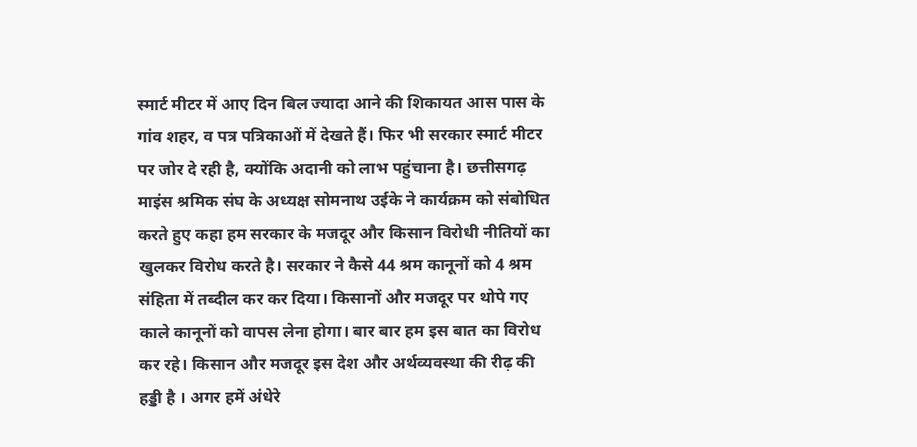स्मार्ट मीटर में आए दिन बिल ज्यादा आने की शिकायत आस पास के गांव शहर, व पत्र पत्रिकाओं में देखते हैं। फिर भी सरकार स्मार्ट मीटर पर जोर दे रही है, क्योंकि अदानी को लाभ पहुंचाना है। छत्तीसगढ़ माइंस श्रमिक संघ के अध्यक्ष सोमनाथ उईके ने कार्यक्रम को संबोधित करते हुए कहा हम सरकार के मजदूर और किसान विरोधी नीतियों का खुलकर विरोध करते है। सरकार ने कैसे 44 श्रम कानूनों को 4 श्रम संहिता में तब्दील कर कर दिया। किसानों और मजदूर पर थोपे गए काले कानूनों को वापस लेना होगा। बार बार हम इस बात का विरोध कर रहे। किसान और मजदूर इस देश और अर्थव्यवस्था की रीढ़ की हड्डी है । अगर हमें अंधेरे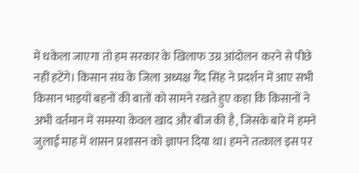में धकेला जाएगा तो हम सरकार के खिलाफ उग्र आंदोलन करने से पीछे नहीं हटेंगे। किसान संघ के जिला अध्यक्ष गैंद सिंह ने प्रदर्शन में आए सभी किसान भाइयों बहनों की बातों को सामने रखते हुए कहा कि किसानों ने अभी वर्तमान में समस्या केवल खाद और बीज की है, जिसके बारे में हमने जुलाई माह में शासन प्रशासन को ज्ञापन दिया था। हमने तत्काल इस पर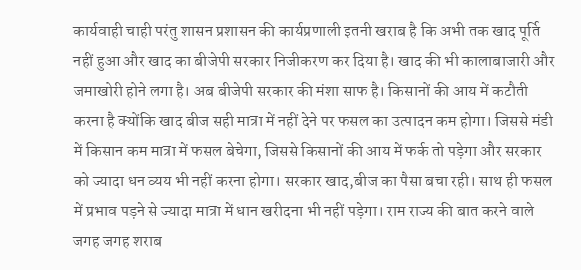कार्यवाही चाही परंतु शासन प्रशासन की कार्यप्रणाली इतनी खराब है कि अभी तक खाद पूर्ति नहीं हुआ और खाद का बीजेपी सरकार निजीकरण कर दिया है। खाद की भी कालाबाजारी और जमाखोरी होने लगा है। अब बीजेपी सरकार की मंशा साफ है। किसानों की आय में कटौती करना है क्योंकि खाद बीज सही मात्रा में नहीं देने पर फसल का उत्पादन कम होगा। जिससे मंडी में किसान कम मात्रा में फसल बेचेगा, जिससे किसानों की आय में फर्क तो पड़ेगा और सरकार को ज्यादा धन व्यय भी नहीं करना होगा। सरकार खाद,बीज का पैसा बचा रही। साथ ही फसल में प्रभाव पड़ने से ज्यादा मात्रा में धान खरीदना भी नहीं पड़ेगा। राम राज्य की बात करने वाले जगह जगह शराब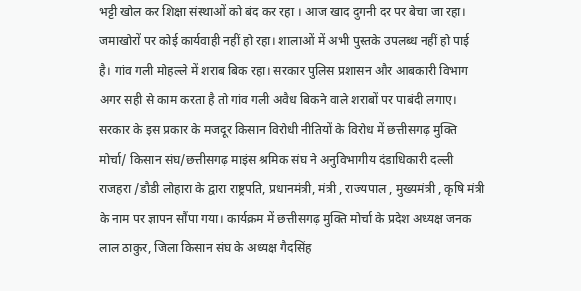भट्टी खोल कर शिक्षा संस्थाओं को बंद कर रहा । आज खाद दुगनी दर पर बेचा जा रहा। जमाखोरों पर कोई कार्यवाही नहीं हो रहा। शालाओं में अभी पुस्तके उपलब्ध नहीं हो पाई है। गांव गली मोहल्ले में शराब बिक रहा। सरकार पुलिस प्रशासन और आबकारी विभाग अगर सही से काम करता है तो गांव गली अवैध बिकने वाले शराबों पर पाबंदी लगाए। सरकार के इस प्रकार के मजदूर किसान विरोधी नीतियों के विरोध में छत्तीसगढ़ मुक्ति मोर्चा/ किसान संघ/छत्तीसगढ़ माइंस श्रमिक संघ ने अनुविभागीय दंडाधिकारी दल्ली राजहरा /डौडी लोहारा के द्वारा राष्ट्रपति, प्रधानमंत्री, मंत्री , राज्यपाल , मुख्यमंत्री , कृषि मंत्री के नाम पर ज्ञापन सौंपा गया। कार्यक्रम में छत्तीसगढ़ मुक्ति मोर्चा के प्रदेश अध्यक्ष जनक लाल ठाकुर, जिला किसान संघ के अध्यक्ष गैदसिंह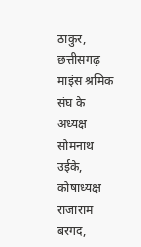ठाकुर, छत्तीसगढ़ माइंस श्रमिक संघ के अध्यक्ष सोमनाथ उईके, कोषाध्यक्ष राजाराम बरगद,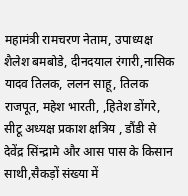महामंत्री रामचरण नेताम, उपाध्यक्ष शैलेश बमबोडे, दीनदयाल रंगारी,नासिक यादव तिलक, ललन साहू, तिलक राजपूत, महेश भारती, ,हितेश डोंगरे, सीटू अध्यक्ष प्रकाश क्षत्रिय , डौंडी से देवेंद्र सिंन्द्रामे और आस पास के किसान साथी,सैकड़ों संख्या में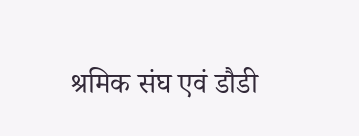श्रमिक संघ एवं डौडी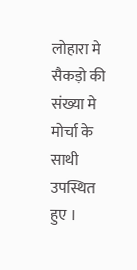लोहारा मे सैकड़ो की संख्या मे मोर्चा के साथी उपस्थित हुए ।